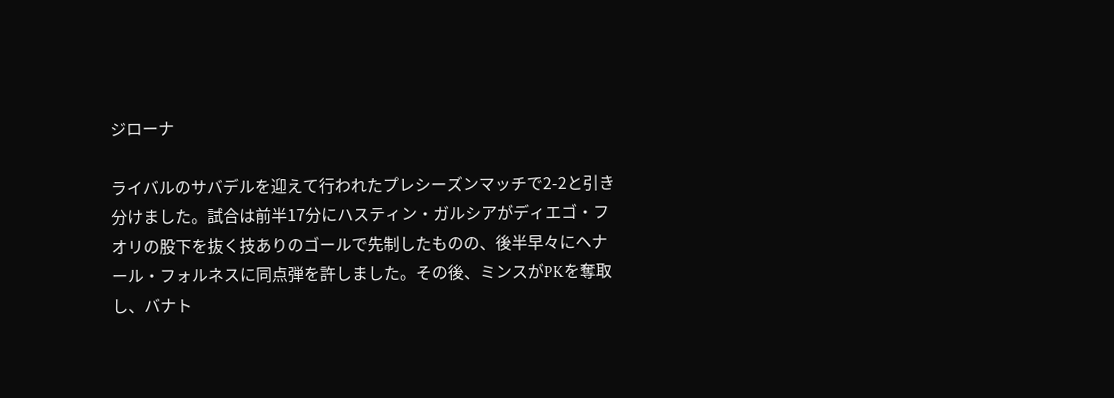ジローナ

ライバルのサバデルを迎えて行われたプレシーズンマッチで2-2と引き分けました。試合は前半17分にハスティン・ガルシアがディエゴ・フオリの股下を抜く技ありのゴールで先制したものの、後半早々にヘナール・フォルネスに同点弾を許しました。その後、ミンスがPKを奪取し、バナト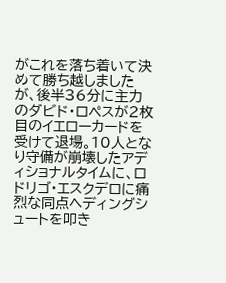がこれを落ち着いて決めて勝ち越しましたが、後半36分に主力のダビド・ロペスが2枚目のイエローカードを受けて退場。10人となり守備が崩壊したアディショナルタイムに、ロドリゴ・エスクデロに痛烈な同点ヘディングシュートを叩き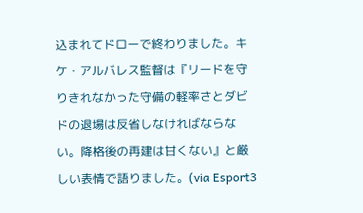込まれてドローで終わりました。キケ・アルバレス監督は『リードを守りきれなかった守備の軽率さとダビドの退場は反省しなければならない。降格後の再建は甘くない』と厳しい表情で語りました。(via Esport3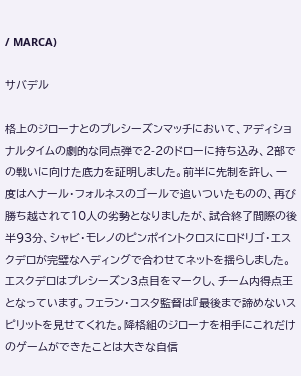/ MARCA)

サバデル

格上のジローナとのプレシーズンマッチにおいて、アディショナルタイムの劇的な同点弾で2-2のドローに持ち込み、2部での戦いに向けた底力を証明しました。前半に先制を許し、一度はヘナール・フォルネスのゴールで追いついたものの、再び勝ち越されて10人の劣勢となりましたが、試合終了間際の後半93分、シャビ・モレノのピンポイントクロスにロドリゴ・エスクデロが完璧なヘディングで合わせてネットを揺らしました。エスクデロはプレシーズン3点目をマークし、チーム内得点王となっています。フェラン・コスタ監督は『最後まで諦めないスピリットを見せてくれた。降格組のジローナを相手にこれだけのゲームができたことは大きな自信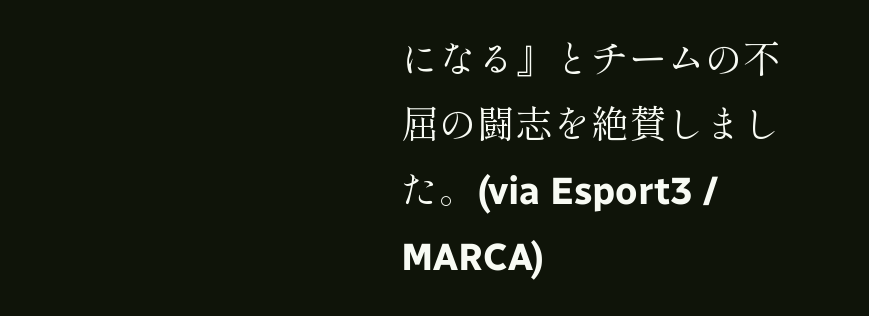になる』とチームの不屈の闘志を絶賛しました。(via Esport3 / MARCA)